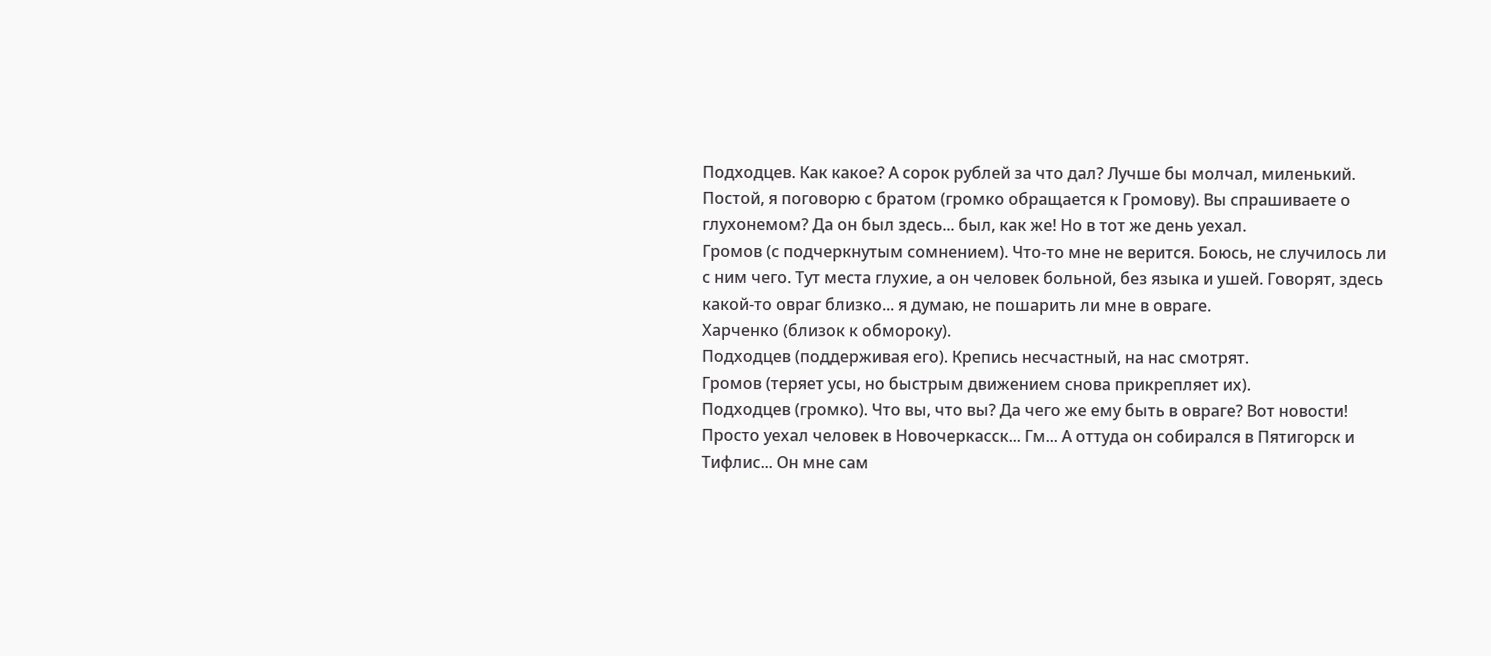Подходцев. Как какое? А сорок рублей за что дал? Лучше бы молчал, миленький. Постой, я поговорю с братом (громко обращается к Громову). Вы спрашиваете о глухонемом? Да он был здесь... был, как же! Но в тот же день уехал.
Громов (с подчеркнутым сомнением). Что-то мне не верится. Боюсь, не случилось ли с ним чего. Тут места глухие, а он человек больной, без языка и ушей. Говорят, здесь какой-то овраг близко... я думаю, не пошарить ли мне в овраге.
Харченко (близок к обмороку).
Подходцев (поддерживая его). Крепись несчастный, на нас смотрят.
Громов (теряет усы, но быстрым движением снова прикрепляет их).
Подходцев (громко). Что вы, что вы? Да чего же ему быть в овраге? Вот новости! Просто уехал человек в Новочеркасск... Гм... А оттуда он собирался в Пятигорск и Тифлис... Он мне сам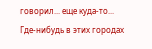говорил... еще куда-то... Где-нибудь в этих городах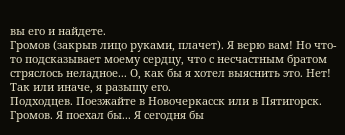вы его и найдете.
Громов (закрыв лицо руками, плачет). Я верю вам! Но что-то подсказывает моему сердцу, что с несчастным братом стряслось неладное... О, как бы я хотел выяснить это. Нет! Так или иначе, я разыщу его.
Подходцев. Поезжайте в Новочеркасск или в Пятигорск.
Громов. Я поехал бы... Я сегодня бы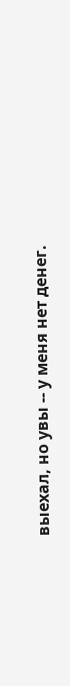выехал, но увы -- у меня нет денег.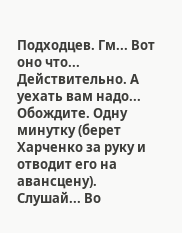Подходцев. Гм... Вот оно что... Действительно. А уехать вам надо... Обождите. Одну минутку (берет Харченко за руку и отводит его на авансцену). Слушай... Во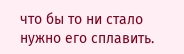что бы то ни стало нужно его сплавить.